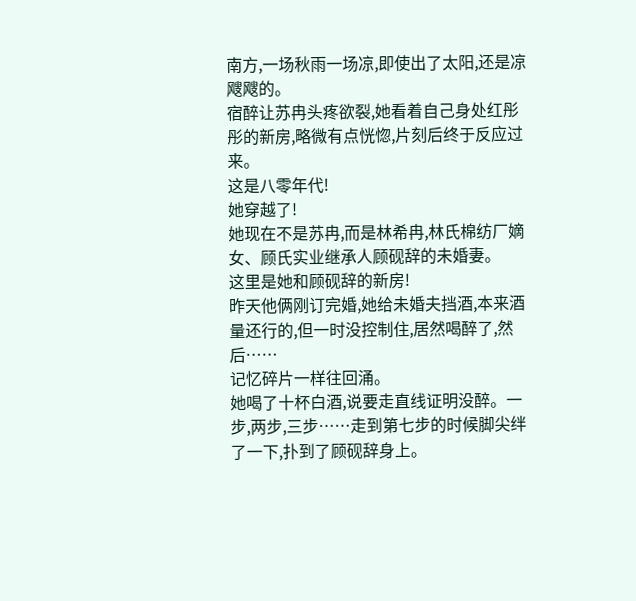南方,一场秋雨一场凉,即使出了太阳,还是凉飕飕的。
宿醉让苏冉头疼欲裂,她看着自己身处红彤彤的新房,略微有点恍惚,片刻后终于反应过来。
这是八零年代!
她穿越了!
她现在不是苏冉,而是林希冉,林氏棉纺厂嫡女、顾氏实业继承人顾砚辞的未婚妻。
这里是她和顾砚辞的新房!
昨天他俩刚订完婚,她给未婚夫挡酒,本来酒量还行的,但一时没控制住,居然喝醉了,然后……
记忆碎片一样往回涌。
她喝了十杯白酒,说要走直线证明没醉。一步,两步,三步……走到第七步的时候脚尖绊了一下,扑到了顾砚辞身上。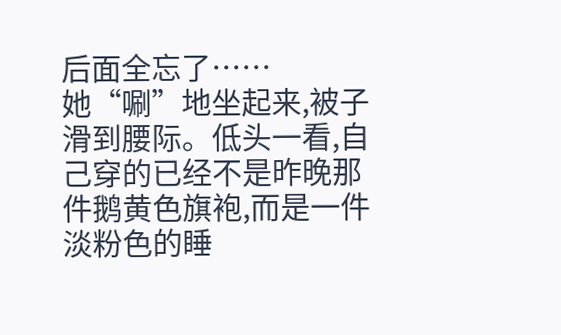后面全忘了……
她“唰”地坐起来,被子滑到腰际。低头一看,自己穿的已经不是昨晚那件鹅黄色旗袍,而是一件淡粉色的睡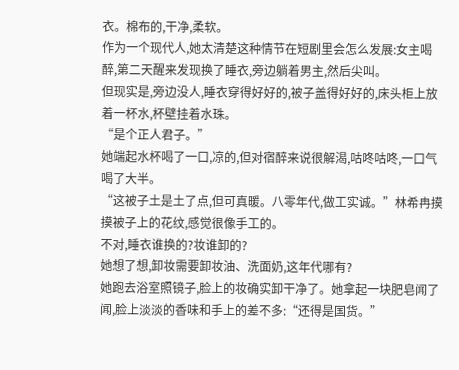衣。棉布的,干净,柔软。
作为一个现代人,她太清楚这种情节在短剧里会怎么发展:女主喝醉,第二天醒来发现换了睡衣,旁边躺着男主,然后尖叫。
但现实是,旁边没人,睡衣穿得好好的,被子盖得好好的,床头柜上放着一杯水,杯壁挂着水珠。
“是个正人君子。”
她端起水杯喝了一口,凉的,但对宿醉来说很解渴,咕咚咕咚,一口气喝了大半。
“这被子土是土了点,但可真暖。八零年代,做工实诚。”林希冉摸摸被子上的花纹,感觉很像手工的。
不对,睡衣谁换的?妆谁卸的?
她想了想,卸妆需要卸妆油、洗面奶,这年代哪有?
她跑去浴室照镜子,脸上的妆确实卸干净了。她拿起一块肥皂闻了闻,脸上淡淡的香味和手上的差不多:“还得是国货。”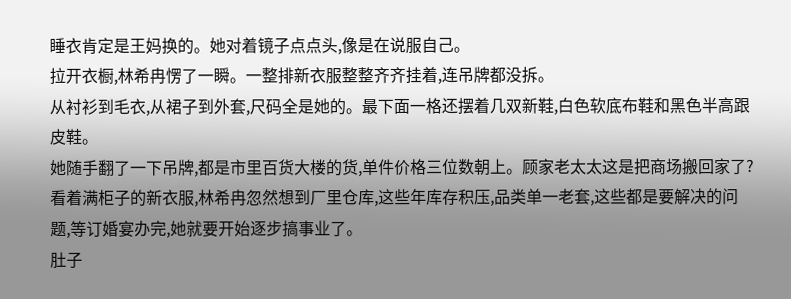睡衣肯定是王妈换的。她对着镜子点点头,像是在说服自己。
拉开衣橱,林希冉愣了一瞬。一整排新衣服整整齐齐挂着,连吊牌都没拆。
从衬衫到毛衣,从裙子到外套,尺码全是她的。最下面一格还摆着几双新鞋,白色软底布鞋和黑色半高跟皮鞋。
她随手翻了一下吊牌,都是市里百货大楼的货,单件价格三位数朝上。顾家老太太这是把商场搬回家了?
看着满柜子的新衣服,林希冉忽然想到厂里仓库,这些年库存积压,品类单一老套,这些都是要解决的问题,等订婚宴办完,她就要开始逐步搞事业了。
肚子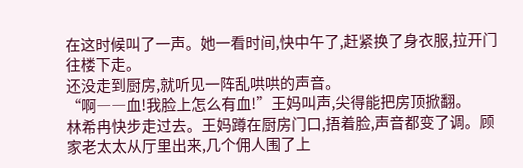在这时候叫了一声。她一看时间,快中午了,赶紧换了身衣服,拉开门往楼下走。
还没走到厨房,就听见一阵乱哄哄的声音。
“啊――血!我脸上怎么有血!”王妈叫声,尖得能把房顶掀翻。
林希冉快步走过去。王妈蹲在厨房门口,捂着脸,声音都变了调。顾家老太太从厅里出来,几个佣人围了上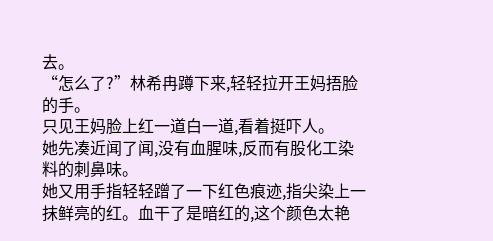去。
“怎么了?”林希冉蹲下来,轻轻拉开王妈捂脸的手。
只见王妈脸上红一道白一道,看着挺吓人。
她先凑近闻了闻,没有血腥味,反而有股化工染料的刺鼻味。
她又用手指轻轻蹭了一下红色痕迹,指尖染上一抹鲜亮的红。血干了是暗红的,这个颜色太艳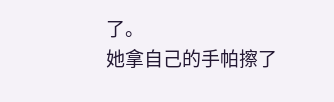了。
她拿自己的手帕擦了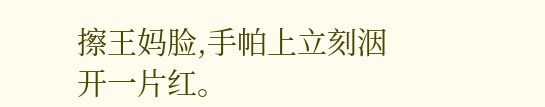擦王妈脸,手帕上立刻洇开一片红。